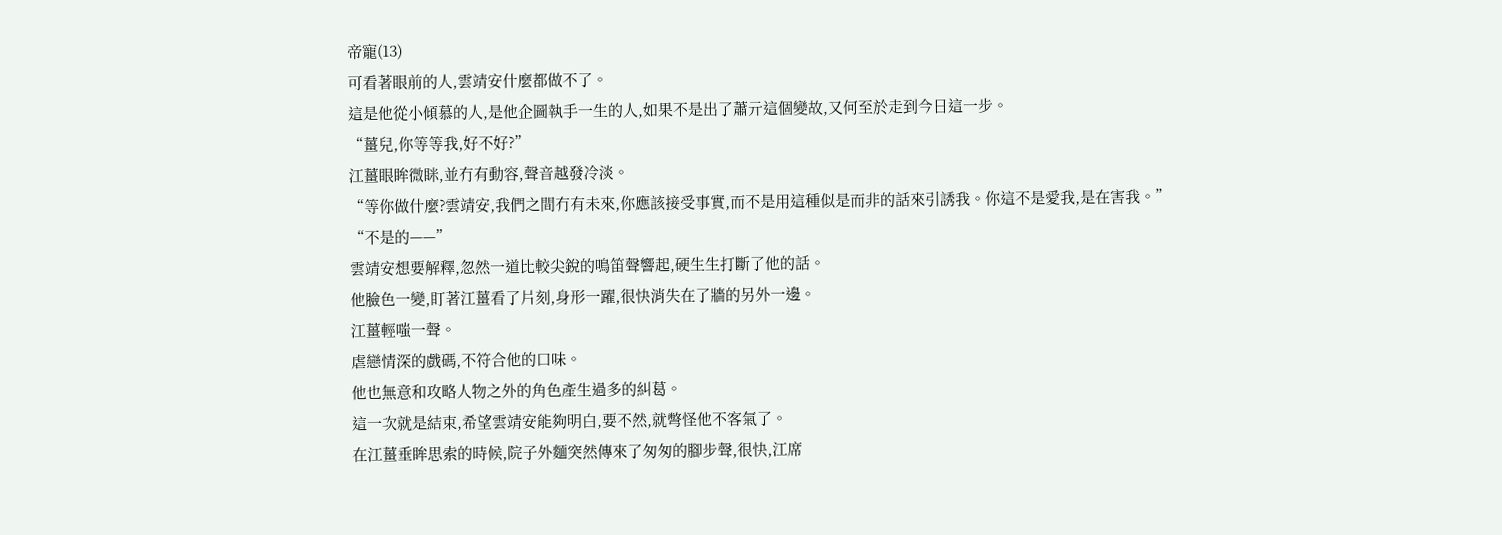帝寵(13)
可看著眼前的人,雲靖安什麼都做不了。
這是他從小傾慕的人,是他企圖執手一生的人,如果不是出了蕭亓這個變故,又何至於走到今日這一步。
“薑兒,你等等我,好不好?”
江薑眼眸微眯,並冇有動容,聲音越發冷淡。
“等你做什麼?雲靖安,我們之間冇有未來,你應該接受事實,而不是用這種似是而非的話來引誘我。你這不是愛我,是在害我。”
“不是的——”
雲靖安想要解釋,忽然一道比較尖銳的鳴笛聲響起,硬生生打斷了他的話。
他臉色一變,盯著江薑看了片刻,身形一躍,很快消失在了牆的另外一邊。
江薑輕嗤一聲。
虐戀情深的戲碼,不符合他的口味。
他也無意和攻略人物之外的角色產生過多的糾葛。
這一次就是結束,希望雲靖安能夠明白,要不然,就彆怪他不客氣了。
在江薑垂眸思索的時候,院子外麵突然傳來了匆匆的腳步聲,很快,江席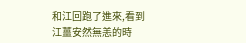和江回跑了進來,看到江薑安然無恙的時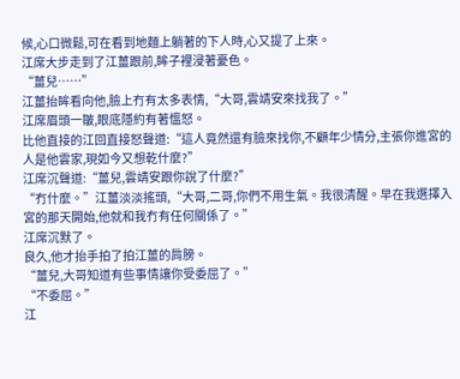候,心口微鬆,可在看到地麵上躺著的下人時,心又提了上來。
江席大步走到了江薑跟前,眸子裡浸著憂色。
“薑兒……”
江薑抬眸看向他,臉上冇有太多表情,“大哥,雲靖安來找我了。”
江席眉頭一皺,眼底隱約有著慍怒。
比他直接的江回直接怒聲道:“這人竟然還有臉來找你,不顧年少情分,主張你進宮的人是他雲家,現如今又想乾什麼?”
江席沉聲道:“薑兒,雲靖安跟你說了什麼?”
“冇什麼。”江薑淡淡搖頭,“大哥,二哥,你們不用生氣。我很清醒。早在我選擇入宮的那天開始,他就和我冇有任何關係了。”
江席沉默了。
良久,他才抬手拍了拍江薑的肩膀。
“薑兒,大哥知道有些事情讓你受委屈了。”
“不委屈。”
江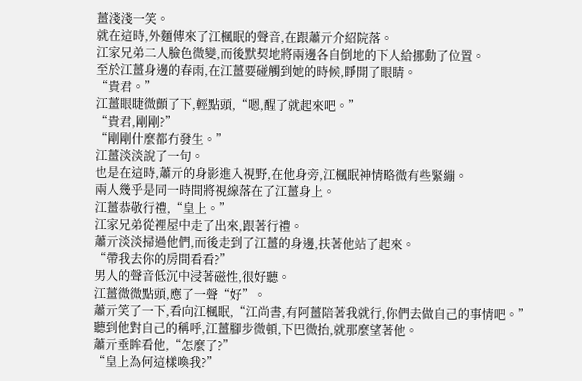薑淺淺一笑。
就在這時,外麵傳來了江楓眠的聲音,在跟蕭亓介紹院落。
江家兄弟二人臉色微變,而後默契地將兩邊各自倒地的下人給挪動了位置。
至於江薑身邊的春雨,在江薑要碰觸到她的時候,睜開了眼睛。
“貴君。”
江薑眼睫微顫了下,輕點頭,“嗯,醒了就起來吧。”
“貴君,剛剛?”
“剛剛什麼都冇發生。”
江薑淡淡說了一句。
也是在這時,蕭亓的身影進入視野,在他身旁,江楓眠神情略微有些緊繃。
兩人幾乎是同一時間將視線落在了江薑身上。
江薑恭敬行禮,“皇上。”
江家兄弟從裡屋中走了出來,跟著行禮。
蕭亓淡淡掃過他們,而後走到了江薑的身邊,扶著他站了起來。
“帶我去你的房間看看?”
男人的聲音低沉中浸著磁性,很好聽。
江薑微微點頭,應了一聲“好”。
蕭亓笑了一下,看向江楓眠,“江尚書,有阿薑陪著我就行,你們去做自己的事情吧。”
聽到他對自己的稱呼,江薑腳步微頓,下巴微抬,就那麼望著他。
蕭亓垂眸看他,“怎麼了?”
“皇上為何這樣喚我?”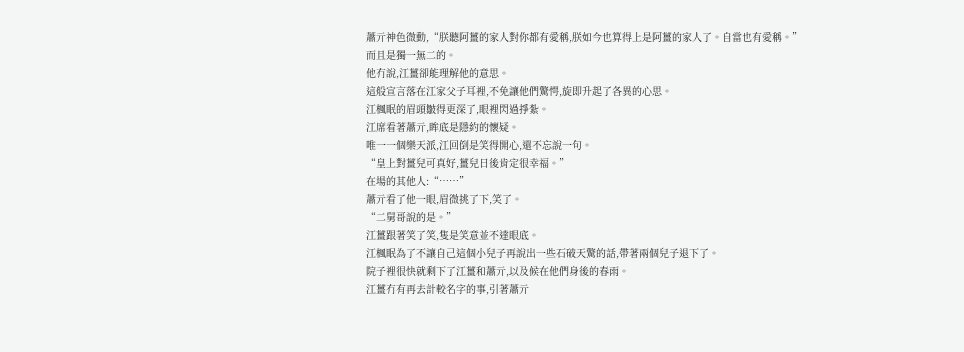蕭亓神色微動,“朕聽阿薑的家人對你都有愛稱,朕如今也算得上是阿薑的家人了。自當也有愛稱。”
而且是獨一無二的。
他冇說,江薑卻能理解他的意思。
這般宣言落在江家父子耳裡,不免讓他們驚愕,旋即升起了各異的心思。
江楓眠的眉頭皺得更深了,眼裡閃過掙紮。
江席看著蕭亓,眸底是隱約的懷疑。
唯一一個樂天派,江回倒是笑得開心,還不忘說一句。
“皇上對薑兒可真好,薑兒日後肯定很幸福。”
在場的其他人:“……”
蕭亓看了他一眼,眉微挑了下,笑了。
“二舅哥說的是。”
江薑跟著笑了笑,隻是笑意並不達眼底。
江楓眠為了不讓自己這個小兒子再說出一些石破天驚的話,帶著兩個兒子退下了。
院子裡很快就剩下了江薑和蕭亓,以及候在他們身後的春雨。
江薑冇有再去計較名字的事,引著蕭亓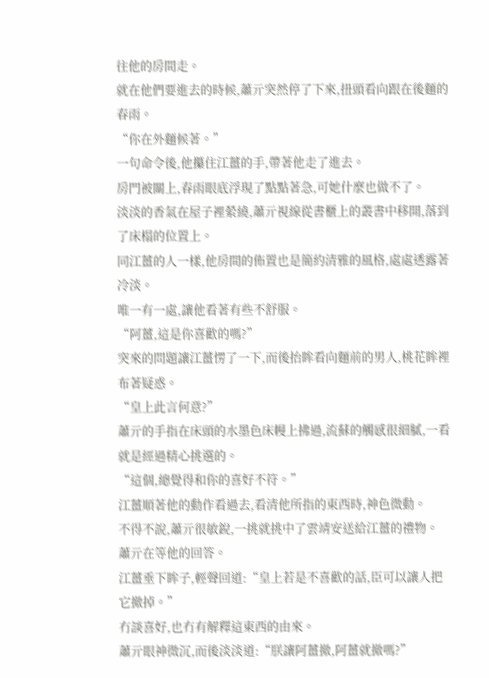往他的房間走。
就在他們要進去的時候,蕭亓突然停了下來,扭頭看向跟在後麵的春雨。
“你在外麵候著。”
一句命令後,他攥住江薑的手,帶著他走了進去。
房門被關上,春雨眼底浮現了點點著急,可她什麼也做不了。
淡淡的香氣在屋子裡縈繞,蕭亓視線從書櫃上的叢書中移開,落到了床榻的位置上。
同江薑的人一樣,他房間的佈置也是簡約清雅的風格,處處透露著冷淡。
唯一有一處,讓他看著有些不舒服。
“阿薑,這是你喜歡的嗎?”
突來的問題讓江薑愣了一下,而後抬眸看向麵前的男人,桃花眸裡布著疑惑。
“皇上此言何意?”
蕭亓的手指在床頭的水墨色床幔上拂過,流蘇的觸感很細膩,一看就是經過精心挑選的。
“這個,總覺得和你的喜好不符。”
江薑順著他的動作看過去,看清他所指的東西時,神色微動。
不得不說,蕭亓很敏銳,一挑就挑中了雲靖安送給江薑的禮物。
蕭亓在等他的回答。
江薑垂下眸子,輕聲回道:“皇上若是不喜歡的話,臣可以讓人把它撤掉。”
冇談喜好,也冇有解釋這東西的由來。
蕭亓眼神微沉,而後淡淡道:“朕讓阿薑撤,阿薑就撤嗎?”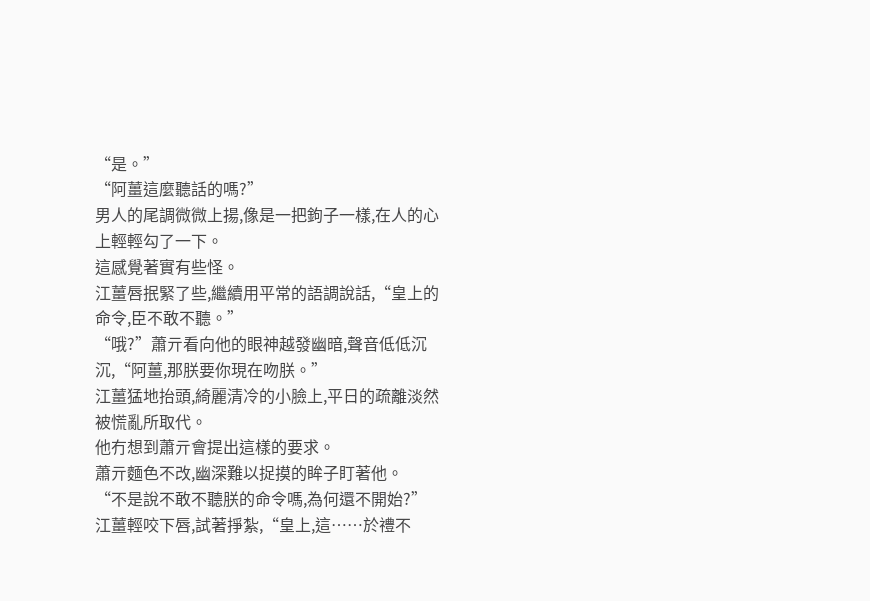“是。”
“阿薑這麼聽話的嗎?”
男人的尾調微微上揚,像是一把鉤子一樣,在人的心上輕輕勾了一下。
這感覺著實有些怪。
江薑唇抿緊了些,繼續用平常的語調說話,“皇上的命令,臣不敢不聽。”
“哦?”蕭亓看向他的眼神越發幽暗,聲音低低沉沉,“阿薑,那朕要你現在吻朕。”
江薑猛地抬頭,綺麗清冷的小臉上,平日的疏離淡然被慌亂所取代。
他冇想到蕭亓會提出這樣的要求。
蕭亓麵色不改,幽深難以捉摸的眸子盯著他。
“不是說不敢不聽朕的命令嗎,為何還不開始?”
江薑輕咬下唇,試著掙紮,“皇上,這……於禮不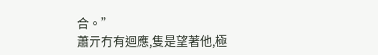合。”
蕭亓冇有迴應,隻是望著他,極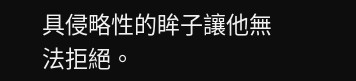具侵略性的眸子讓他無法拒絕。